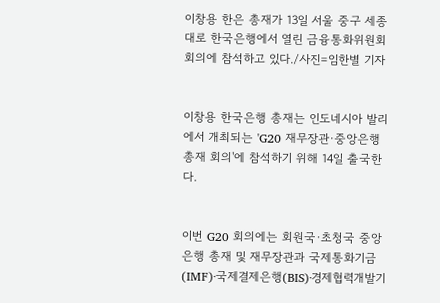이창용 한은 총재가 13일 서울 중구 세종대로 한국은행에서 열린 금융통화위원회 회의에 참석하고 있다./사진=임한별 기자


이창용 한국은행 총재는 인도네시아 발리에서 개최되는 'G20 재무장관·중앙은행총재 회의'에 참석하기 위해 14일 출국한다.


이번 G20 회의에는 회원국·초청국 중앙은행 총재 및 재무장관과 국제통화기금(IMF)·국제결제은행(BIS)·경제협력개발기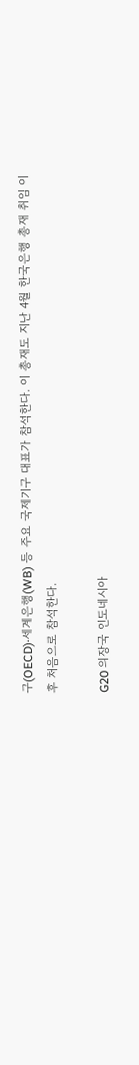구(OECD)·세계은행(WB) 등 주요 국제기구 대표가 참석한다. 이 총재도 지난 4월 한국은행 총재 취임 이후 처음으로 참석한다.

G20 의장국 인도네시아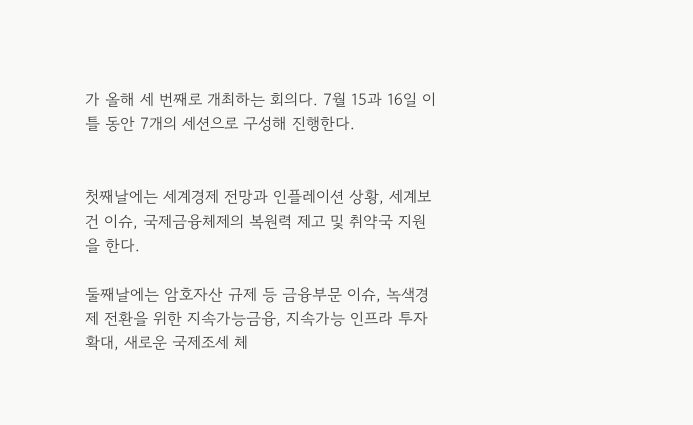가 올해 세 번째로 개최하는 회의다. 7월 15과 16일 이틀 동안 7개의 세션으로 구성해 진행한다.


첫째날에는 세계경제 전망과 인플레이션 상황, 세계보건 이슈, 국제금융체제의 복원력 제고 및 취약국 지원을 한다.

둘째날에는 암호자산 규제 등 금융부문 이슈, 녹색경제 전환을 위한 지속가능금융, 지속가능 인프라 투자 확대, 새로운 국제조세 체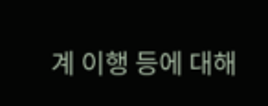계 이행 등에 대해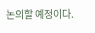논의할 예정이다.